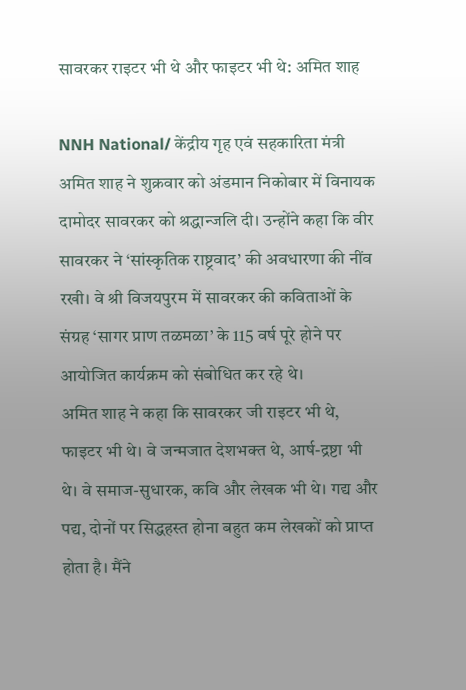सावरकर राइटर भी थे और फाइटर भी थे: अमित शाह

NNH National/ केंद्रीय गृह एवं सहकारिता मंत्री अमित शाह ने शुक्रवार को अंडमान निकोबार में विनायक दामोदर सावरकर को श्रद्धान्जलि दी। उन्होंने कहा कि वीर सावरकर ने ‘सांस्कृतिक राष्ट्रवाद’ की अवधारणा की नींव रखी। वे श्री विजयपुरम में सावरकर की कविताओं के संग्रह ‘सागर प्राण तळमळा’ के 115 वर्ष पूरे होने पर आयोजित कार्यक्रम को संबोधित कर रहे थे।
अमित शाह ने कहा कि सावरकर जी राइटर भी थे, फाइटर भी थे। वे जन्मजात देशभक्त थे, आर्ष-द्रष्टा भी थे। वे समाज-सुधारक, कवि और लेखक भी थे। गद्य और पद्य, दोनों पर सिद्धहस्त होना बहुत कम लेखकों को प्राप्त होता है। मैंने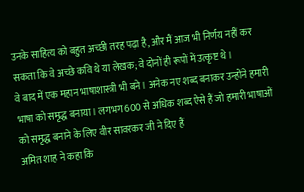उनके साहित्य को बहुत अच्छी तरह पढ़ा है, और मैं आज भी निर्णय नहीं कर सकता कि वे अच्छे कवि थे या लेखक; वे दोनों ही रूपों में उत्कृष्ट थे।
वे बाद में एक महान भाषाशास्त्री भी बने। अनेक नए शब्द बनाकर उन्होंने हमारी भाषा को समृद्ध बनाया। लगभग 600 से अधिक शब्द ऐसे हैं जो हमारी भाषाओं को समृद्ध बनाने के लिए वीर सावरकर जी ने दिए हैं
अमित शाह ने कहा कि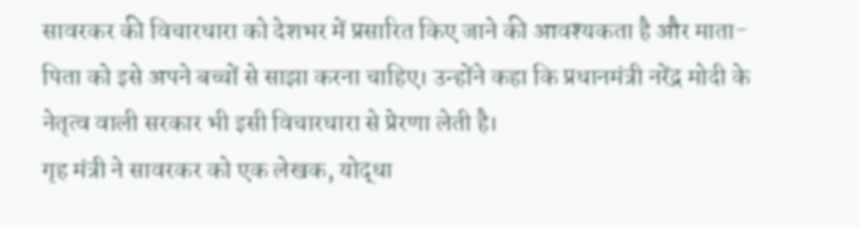सावरकर की विचारधारा को देशभर में प्रसारित किए जाने की आवश्यकता है और माता-पिता को इसे अपने बच्चों से साझा करना चाहिए। उन्होंने कहा कि प्रधानमंत्री नरेंद्र मोदी के नेतृत्व वाली सरकार भी इसी विचारधारा से प्रेरणा लेती है।
गृह मंत्री ने सावरकर को एक लेखक, योद्धा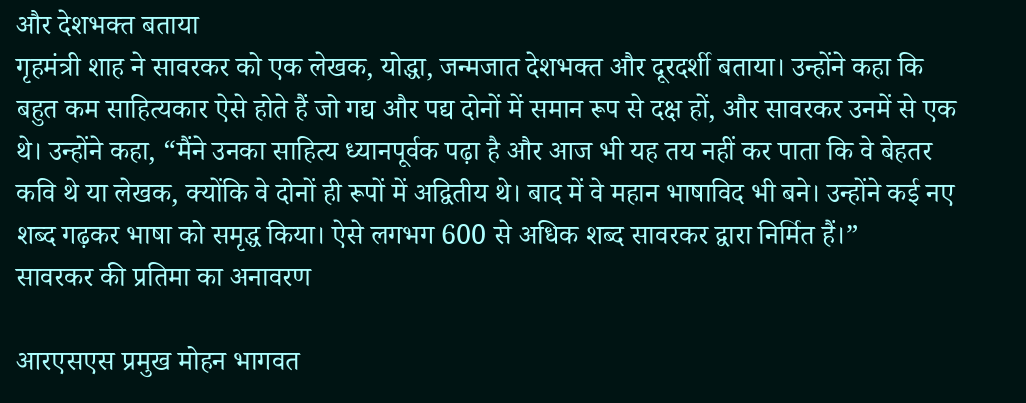और देशभक्त बताया
गृहमंत्री शाह ने सावरकर को एक लेखक, योद्धा, जन्मजात देशभक्त और दूरदर्शी बताया। उन्होंने कहा कि बहुत कम साहित्यकार ऐसे होते हैं जो गद्य और पद्य दोनों में समान रूप से दक्ष हों, और सावरकर उनमें से एक थे। उन्होंने कहा, “मैंने उनका साहित्य ध्यानपूर्वक पढ़ा है और आज भी यह तय नहीं कर पाता कि वे बेहतर कवि थे या लेखक, क्योंकि वे दोनों ही रूपों में अद्वितीय थे। बाद में वे महान भाषाविद भी बने। उन्होंने कई नए शब्द गढ़कर भाषा को समृद्ध किया। ऐसे लगभग 600 से अधिक शब्द सावरकर द्वारा निर्मित हैं।”
सावरकर की प्रतिमा का अनावरण

आरएसएस प्रमुख मोहन भागवत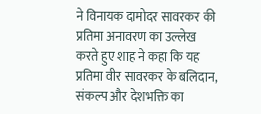ने विनायक दामोदर सावरकर की प्रतिमा अनावरण का उल्लेख करते हुए शाह ने कहा कि यह प्रतिमा वीर सावरकर के बलिदान, संकल्प और देशभक्ति का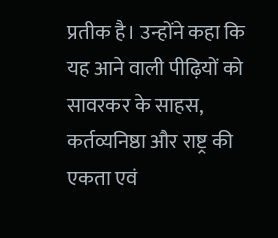प्रतीक है। उन्होंने कहा कि यह आने वाली पीढ़ियों को सावरकर के साहस, कर्तव्यनिष्ठा और राष्ट्र की एकता एवं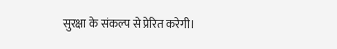सुरक्षा के संकल्प से प्रेरित करेगी।